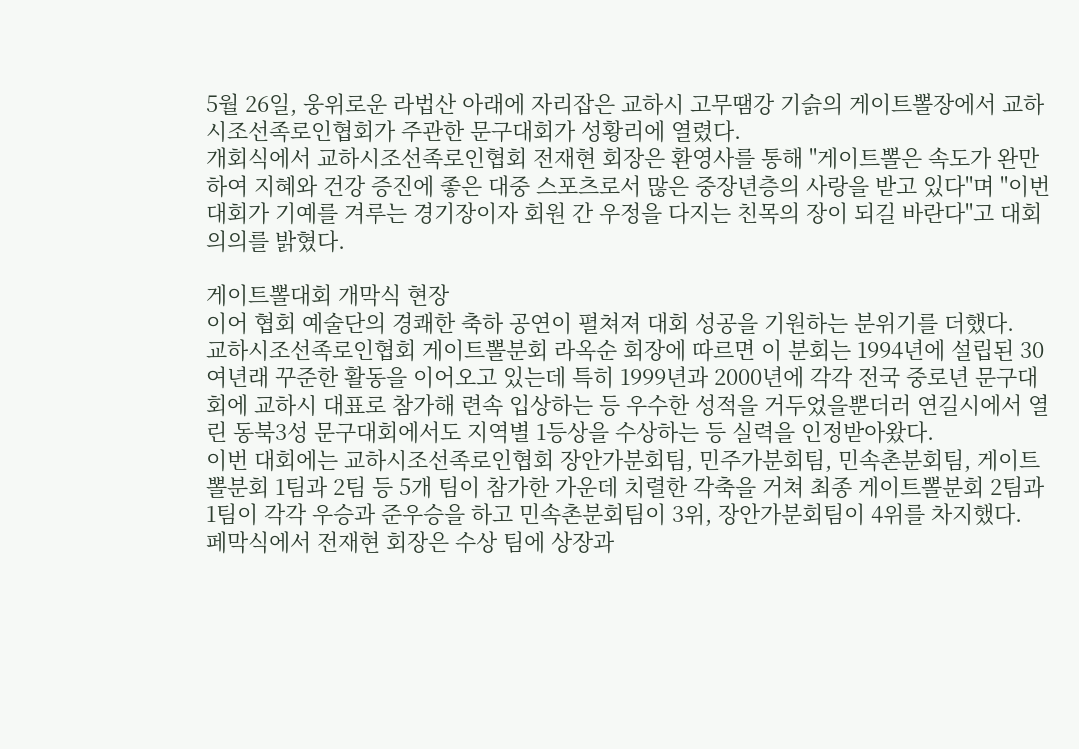5월 26일, 웅위로운 라법산 아래에 자리잡은 교하시 고무땜강 기슭의 게이트뽈장에서 교하시조선족로인협회가 주관한 문구대회가 성황리에 열렸다.
개회식에서 교하시조선족로인협회 전재현 회장은 환영사를 통해 "게이트뽈은 속도가 완만하여 지혜와 건강 증진에 좋은 대중 스포츠로서 많은 중장년층의 사랑을 받고 있다"며 "이번 대회가 기예를 겨루는 경기장이자 회원 간 우정을 다지는 친목의 장이 되길 바란다"고 대회 의의를 밝혔다.

게이트뽈대회 개막식 현장
이어 협회 예술단의 경쾌한 축하 공연이 펼쳐져 대회 성공을 기원하는 분위기를 더했다.
교하시조선족로인협회 게이트뽈분회 라옥순 회장에 따르면 이 분회는 1994년에 설립된 30여년래 꾸준한 활동을 이어오고 있는데 특히 1999년과 2000년에 각각 전국 중로년 문구대회에 교하시 대표로 참가해 련속 입상하는 등 우수한 성적을 거두었을뿐더러 연길시에서 열린 동북3성 문구대회에서도 지역별 1등상을 수상하는 등 실력을 인정받아왔다.
이번 대회에는 교하시조선족로인협회 장안가분회팀, 민주가분회팀, 민속촌분회팀, 게이트뽈분회 1팀과 2팀 등 5개 팀이 참가한 가운데 치렬한 각축을 거쳐 최종 게이트뽈분회 2팀과 1팀이 각각 우승과 준우승을 하고 민속촌분회팀이 3위, 장안가분회팀이 4위를 차지했다.
페막식에서 전재현 회장은 수상 팀에 상장과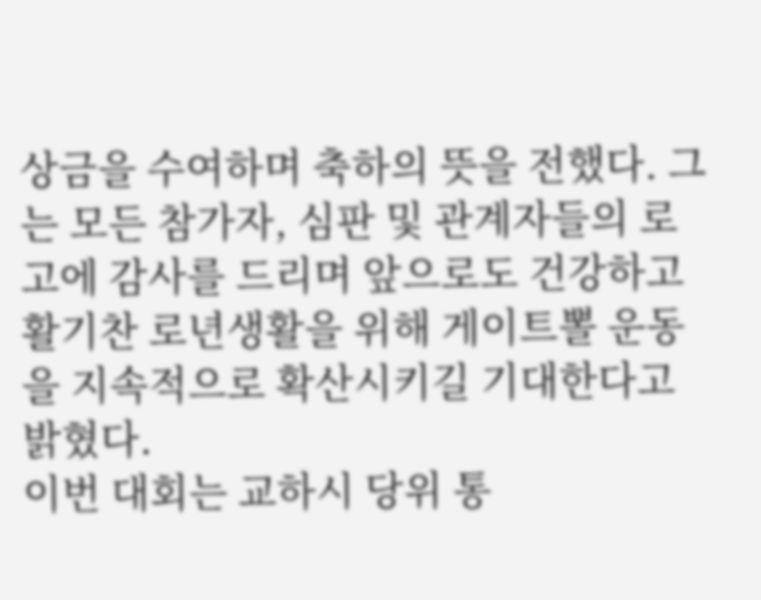상금을 수여하며 축하의 뜻을 전했다. 그는 모든 참가자, 심판 및 관계자들의 로고에 감사를 드리며 앞으로도 건강하고 활기찬 로년생활을 위해 게이트뽈 운동을 지속적으로 확산시키길 기대한다고 밝혔다.
이번 대회는 교하시 당위 통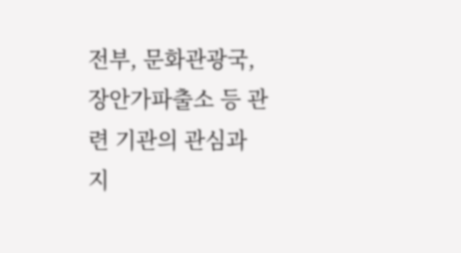전부, 문화관광국, 장안가파출소 등 관련 기관의 관심과 지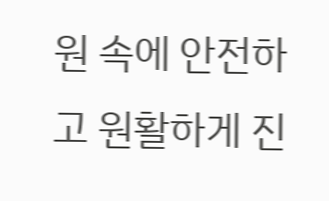원 속에 안전하고 원활하게 진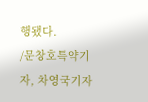행됐다.
/문창호특약기자, 차영국기자